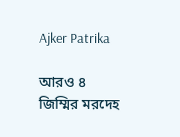Ajker Patrika

আরও ৪ জিম্মির মরদেহ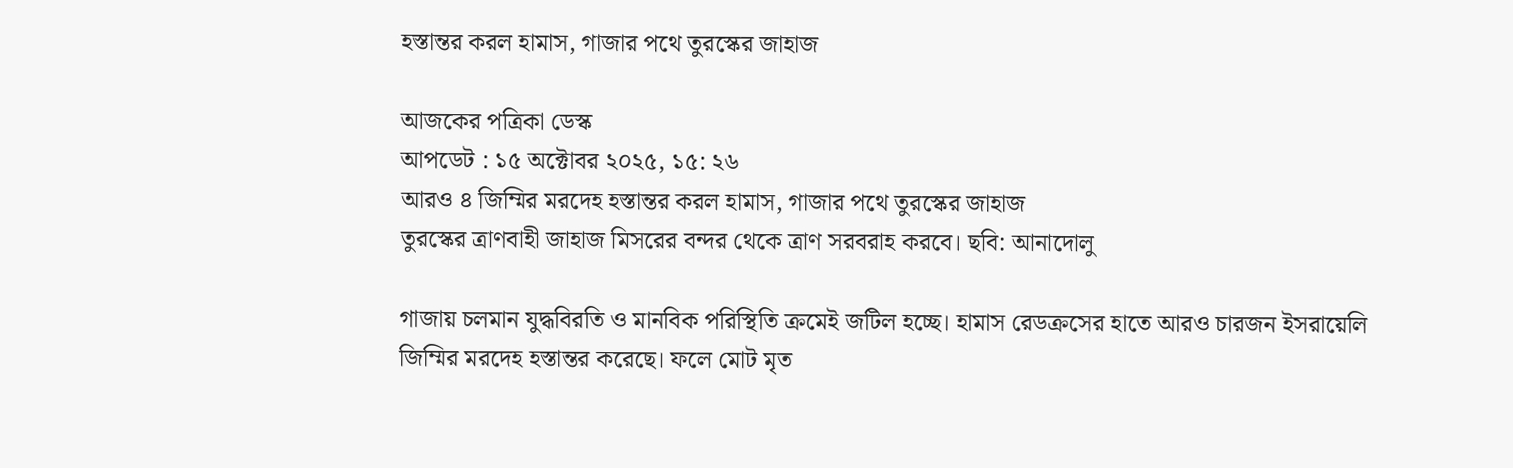হস্তান্তর করল হামাস, গাজার পথে তুরস্কের জাহাজ

আজকের পত্রিকা ডেস্ক
আপডেট : ১৫ অক্টোবর ২০২৫, ১৫: ২৬
আরও ৪ জিম্মির মরদেহ হস্তান্তর করল হামাস, গাজার পথে তুরস্কের জাহাজ
তুরস্কের ত্রাণবাহী জাহাজ মিসরের বন্দর থেকে ত্রাণ সরবরাহ করবে। ছবি: আনাদোলু

গাজায় চলমান যুদ্ধবিরতি ও মানবিক পরিস্থিতি ক্রমেই জটিল হচ্ছে। হামাস রেডক্রসের হাতে আরও চারজন ইসরায়েলি জিম্মির মরদেহ হস্তান্তর করেছে। ফলে মোট মৃত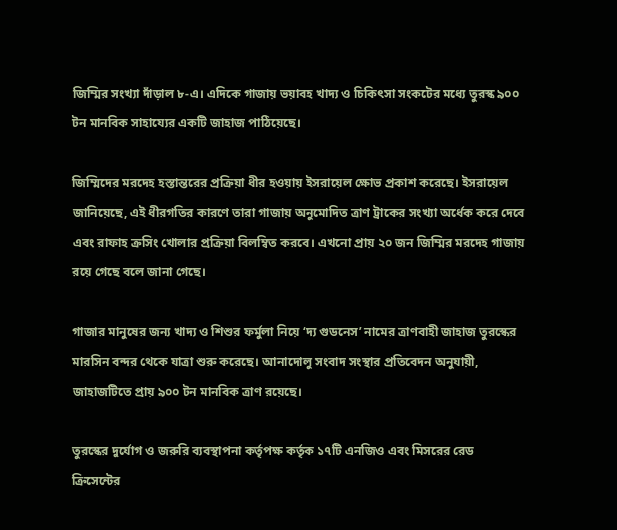জিম্মির সংখ্যা দাঁড়াল ৮-এ। এদিকে গাজায় ভয়াবহ খাদ্য ও চিকিৎসা সংকটের মধ্যে তুরস্ক ৯০০ টন মানবিক সাহায্যের একটি জাহাজ পাঠিয়েছে।

জিম্মিদের মরদেহ হস্তান্তরের প্রক্রিয়া ধীর হওয়ায় ইসরায়েল ক্ষোভ প্রকাশ করেছে। ইসরায়েল জানিয়েছে, এই ধীরগতির কারণে তারা গাজায় অনুমোদিত ত্রাণ ট্রাকের সংখ্যা অর্ধেক করে দেবে এবং রাফাহ ক্রসিং খোলার প্রক্রিয়া বিলম্বিত করবে। এখনো প্রায় ২০ জন জিম্মির মরদেহ গাজায় রয়ে গেছে বলে জানা গেছে।

গাজার মানুষের জন্য খাদ্য ও শিশুর ফর্মুলা নিয়ে ‘দ্য গুডনেস’ নামের ত্রাণবাহী জাহাজ তুরস্কের মারসিন বন্দর থেকে যাত্রা শুরু করেছে। আনাদোলু সংবাদ সংস্থার প্রতিবেদন অনুযায়ী, জাহাজটিতে প্রায় ৯০০ টন মানবিক ত্রাণ রয়েছে।

তুরস্কের দুর্যোগ ও জরুরি ব্যবস্থাপনা কর্তৃপক্ষ কর্তৃক ১৭টি এনজিও এবং মিসরের রেড ক্রিসেন্টের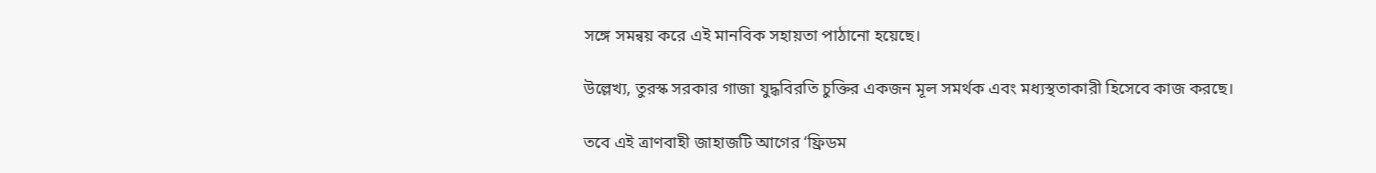সঙ্গে সমন্বয় করে এই মানবিক সহায়তা পাঠানো হয়েছে।

উল্লেখ্য, তুরস্ক সরকার গাজা যুদ্ধবিরতি চুক্তির একজন মূল সমর্থক এবং মধ্যস্থতাকারী হিসেবে কাজ করছে।

তবে এই ত্রাণবাহী জাহাজটি আগের ‘ফ্রিডম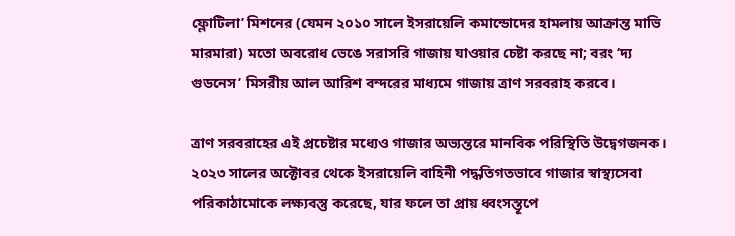ফ্লোটিলা’ মিশনের (যেমন ২০১০ সালে ইসরায়েলি কমান্ডোদের হামলায় আক্রান্ত মাভি মারমারা) মতো অবরোধ ভেঙে সরাসরি গাজায় যাওয়ার চেষ্টা করছে না; বরং ‘দ্য গুডনেস’ মিসরীয় আল আরিশ বন্দরের মাধ্যমে গাজায় ত্রাণ সরবরাহ করবে।

ত্রাণ সরবরাহের এই প্রচেষ্টার মধ্যেও গাজার অভ্যন্তরে মানবিক পরিস্থিতি উদ্বেগজনক। ২০২৩ সালের অক্টোবর থেকে ইসরায়েলি বাহিনী পদ্ধতিগতভাবে গাজার স্বাস্থ্যসেবা পরিকাঠামোকে লক্ষ্যবস্তু করেছে, যার ফলে তা প্রায় ধ্বংসস্তূপে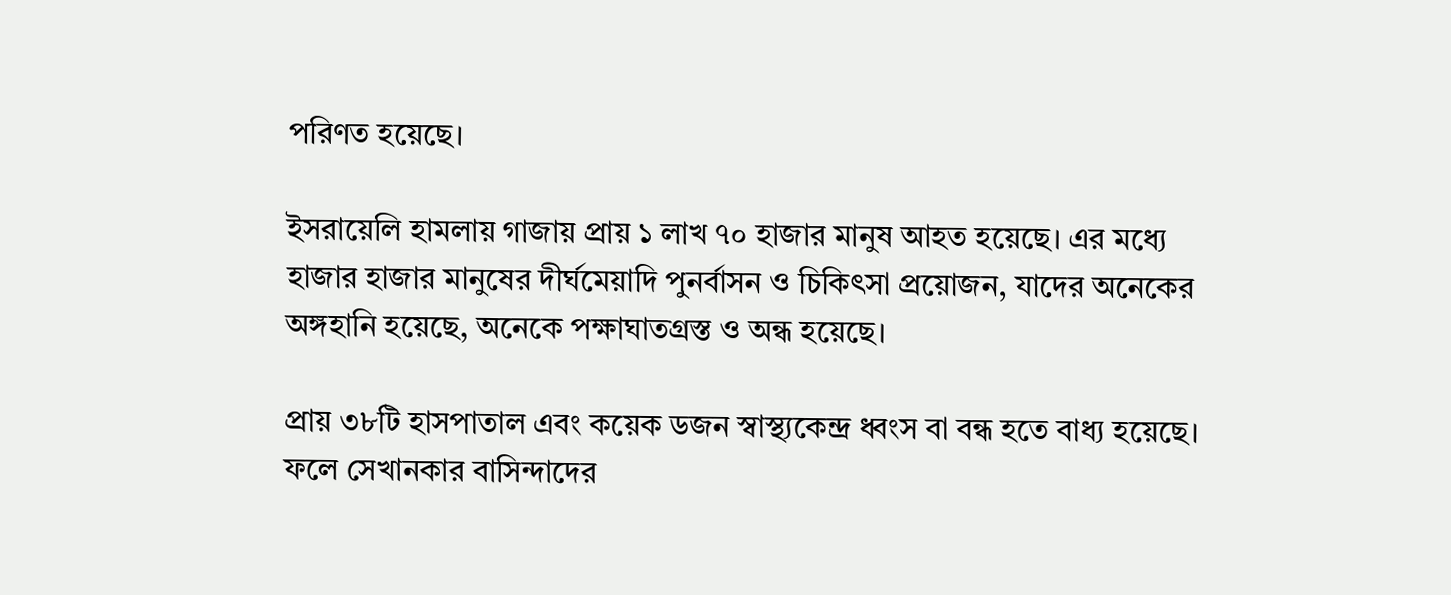পরিণত হয়েছে।

ইসরায়েলি হামলায় গাজায় প্রায় ১ লাখ ৭০ হাজার মানুষ আহত হয়েছে। এর মধ্যে হাজার হাজার মানুষের দীর্ঘমেয়াদি পুনর্বাসন ও চিকিৎসা প্রয়োজন, যাদের অনেকের অঙ্গহানি হয়েছে, অনেকে পক্ষাঘাতগ্রস্ত ও অন্ধ হয়েছে।

প্রায় ৩৮টি হাসপাতাল এবং কয়েক ডজন স্বাস্থ্যকেন্দ্র ধ্বংস বা বন্ধ হতে বাধ্য হয়েছে। ফলে সেখানকার বাসিন্দাদের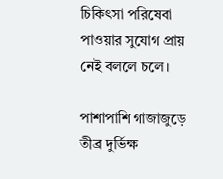চিকিৎসা পরিষেবা পাওয়ার সুযোগ প্রায় নেই বললে চলে।

পাশাপাশি গাজাজুড়ে তীব্র দুর্ভিক্ষ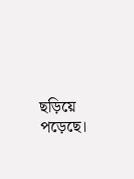ছড়িয়ে পড়েছে।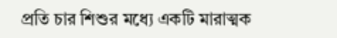প্রতি চার শিশুর মধ্যে একটি মারাত্মক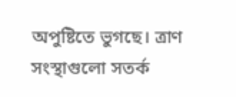অপুষ্টিতে ভুগছে। ত্রাণ সংস্থাগুলো সতর্ক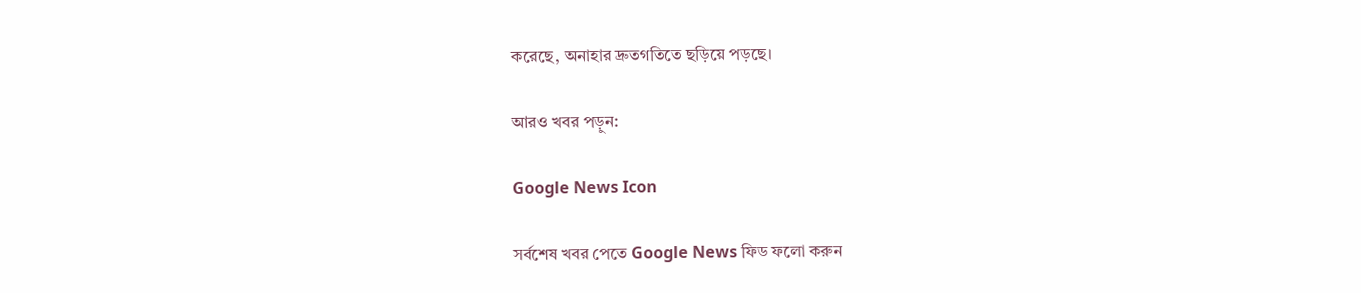করেছে, অনাহার দ্রুতগতিতে ছড়িয়ে পড়ছে।

আরও খবর পড়ুন:

Google News Icon

সর্বশেষ খবর পেতে Google News ফিড ফলো করুন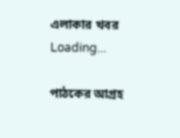এলাকার খবর
Loading...

পাঠকের আগ্রহ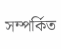সম্পর্কিত